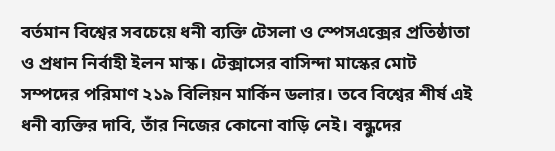বর্তমান বিশ্বের সবচেয়ে ধনী ব্যক্তি টেসলা ও স্পেসএক্সের প্রতিষ্ঠাতা ও প্রধান নির্বাহী ইলন মাস্ক। টেক্সাসের বাসিন্দা মাস্কের মোট সম্পদের পরিমাণ ২১৯ বিলিয়ন মার্কিন ডলার। তবে বিশ্বের শীর্ষ এই ধনী ব্যক্তির দাবি, তাঁর নিজের কোনো বাড়ি নেই। বন্ধুদের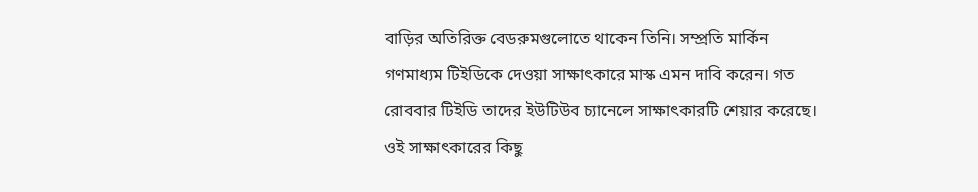বাড়ির অতিরিক্ত বেডরুমগুলোতে থাকেন তিনি। সম্প্রতি মার্কিন গণমাধ্যম টিইডিকে দেওয়া সাক্ষাৎকারে মাস্ক এমন দাবি করেন। গত রোববার টিইডি তাদের ইউটিউব চ্যানেলে সাক্ষাৎকারটি শেয়ার করেছে।
ওই সাক্ষাৎকারের কিছু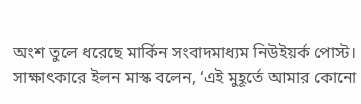অংশ তুলে ধরেছে মার্কিন সংবাদমাধ্যম নিউইয়র্ক পোস্ট।
সাক্ষাৎকারে ইলন মাস্ক বলেন, ‘এই মুহূর্তে আমার কোনো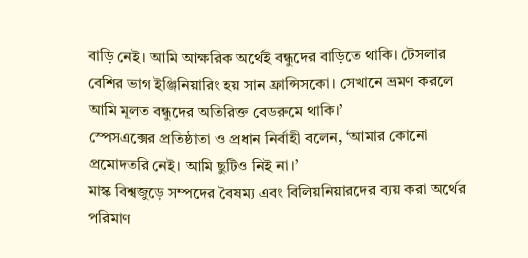বাড়ি নেই। আমি আক্ষরিক অর্থেই বন্ধুদের বাড়িতে থাকি। টেসলার বেশির ভাগ ইঞ্জিনিয়ারিং হয় সান ফ্রান্সিসকো। সেখানে ভ্রমণ করলে আমি মূলত বন্ধুদের অতিরিক্ত বেডরুমে থাকি।’
স্পেসএক্সের প্রতিষ্ঠাতা ও প্রধান নির্বাহী বলেন, ‘আমার কোনো প্রমোদতরি নেই। আমি ছুটিও নিই না।’
মাস্ক বিশ্বজুড়ে সম্পদের বৈষম্য এবং বিলিয়নিয়ারদের ব্যয় করা অর্থের পরিমাণ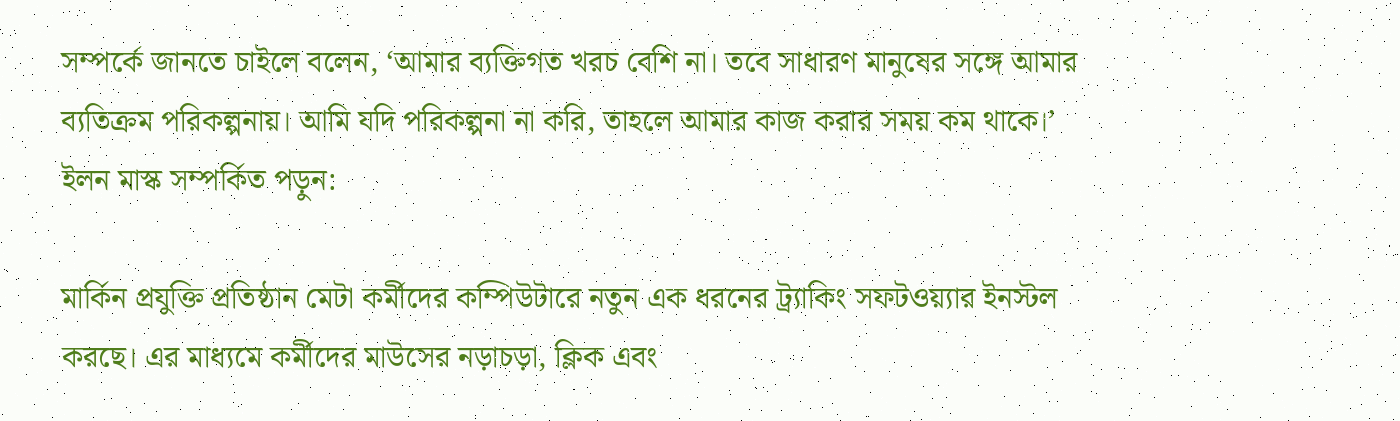সম্পর্কে জানতে চাইলে বলেন, ‘আমার ব্যক্তিগত খরচ বেশি না। তবে সাধারণ মানুষের সঙ্গে আমার ব্যতিক্রম পরিকল্পনায়। আমি যদি পরিকল্পনা না করি, তাহলে আমার কাজ করার সময় কম থাকে।’
ইলন মাস্ক সম্পর্কিত পড়ুন:

মার্কিন প্রযুক্তি প্রতিষ্ঠান মেটা কর্মীদের কম্পিউটারে নতুন এক ধরনের ট্র্যাকিং সফটওয়্যার ইনস্টল করছে। এর মাধ্যমে কর্মীদের মাউসের নড়াচড়া, ক্লিক এবং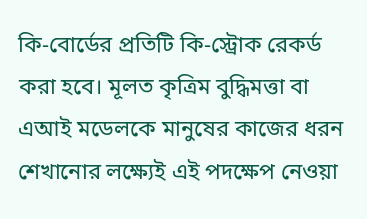কি-বোর্ডের প্রতিটি কি-স্ট্রোক রেকর্ড করা হবে। মূলত কৃত্রিম বুদ্ধিমত্তা বা এআই মডেলকে মানুষের কাজের ধরন শেখানোর লক্ষ্যেই এই পদক্ষেপ নেওয়া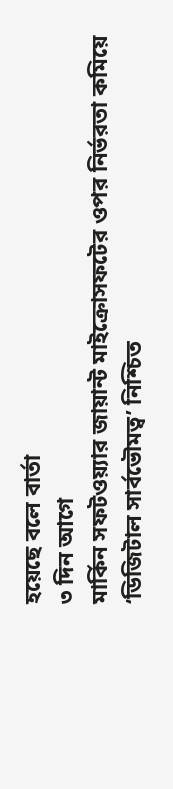হয়েছে বলে বার্তা
৩ দিন আগে
মার্কিন সফটওয়্যার জায়ান্ট মাইক্রোসফটের ওপর নির্ভরতা কমিয়ে ‘ডিজিটাল সার্বভৌমত্ব’ নিশ্চিত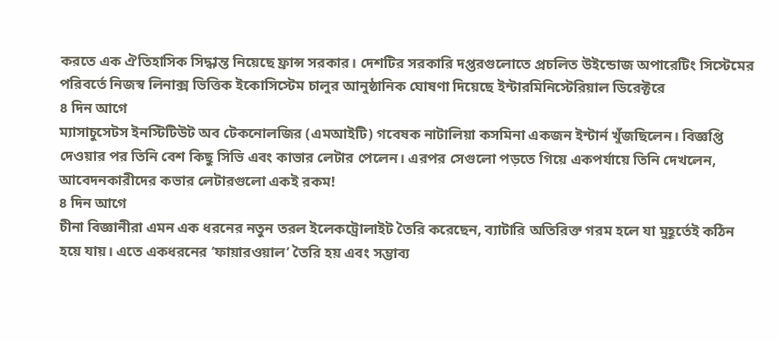করতে এক ঐতিহাসিক সিদ্ধান্ত নিয়েছে ফ্রান্স সরকার। দেশটির সরকারি দপ্তরগুলোতে প্রচলিত উইন্ডোজ অপারেটিং সিস্টেমের পরিবর্তে নিজস্ব লিনাক্স ভিত্তিক ইকোসিস্টেম চালুর আনুষ্ঠানিক ঘোষণা দিয়েছে ইন্টারমিনিস্টেরিয়াল ডিরেক্টরে
৪ দিন আগে
ম্যাসাচুসেটস ইনস্টিটিউট অব টেকনোলজির (এমআইটি) গবেষক নাটালিয়া কসমিনা একজন ইন্টার্ন খুঁজছিলেন। বিজ্ঞপ্তি দেওয়ার পর তিনি বেশ কিছু সিভি এবং কাভার লেটার পেলেন। এরপর সেগুলো পড়তে গিয়ে একপর্যায়ে তিনি দেখলেন, আবেদনকারীদের কভার লেটারগুলো একই রকম!
৪ দিন আগে
চীনা বিজ্ঞানীরা এমন এক ধরনের নতুন তরল ইলেকট্রোলাইট তৈরি করেছেন, ব্যাটারি অতিরিক্ত গরম হলে যা মুহূর্তেই কঠিন হয়ে যায়। এতে একধরনের ‘ফায়ারওয়াল’ তৈরি হয় এবং সম্ভাব্য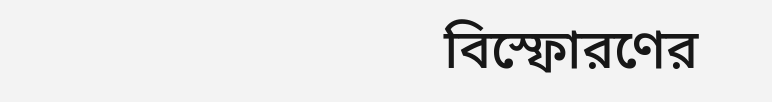বিস্ফোরণের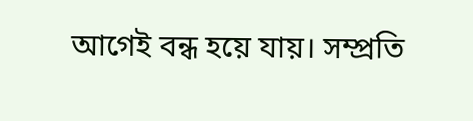আগেই বন্ধ হয়ে যায়। সম্প্রতি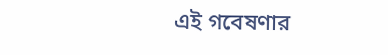এই গবেষণার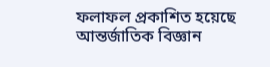ফলাফল প্রকাশিত হয়েছে আন্তর্জাতিক বিজ্ঞান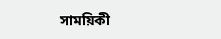সাময়িকী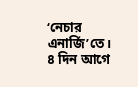‘নেচার এনার্জি’তে।
৪ দিন আগে